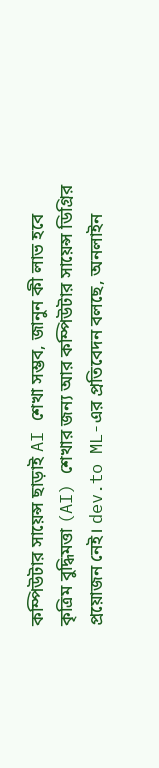কম্পিউটার সায়েন্স ছাড়াই AI শেখা সম্ভব, জানুন কী লাভ হবে
কৃত্রিম বুদ্ধিমত্তা (AI) শেখার জন্য আর কম্পিউটার সায়েন্স ডিগ্রির প্রয়োজন নেই। dev.to ML-এর প্রতিবেদন বলছে, অনলাইন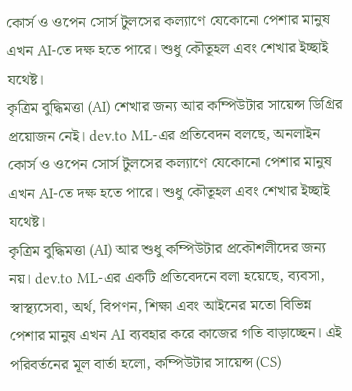কোর্স ও ওপেন সোর্স টুলসের কল্যাণে যেকোনো পেশার মানুষ এখন AI-তে দক্ষ হতে পারে। শুধু কৌতূহল এবং শেখার ইচ্ছাই যথেষ্ট।
কৃত্রিম বুদ্ধিমত্তা (AI) শেখার জন্য আর কম্পিউটার সায়েন্স ডিগ্রির প্রয়োজন নেই। dev.to ML-এর প্রতিবেদন বলছে, অনলাইন কোর্স ও ওপেন সোর্স টুলসের কল্যাণে যেকোনো পেশার মানুষ এখন AI-তে দক্ষ হতে পারে। শুধু কৌতূহল এবং শেখার ইচ্ছাই যথেষ্ট।
কৃত্রিম বুদ্ধিমত্তা (AI) আর শুধু কম্পিউটার প্রকৌশলীদের জন্য নয়। dev.to ML-এর একটি প্রতিবেদনে বলা হয়েছে, ব্যবসা, স্বাস্থ্যসেবা, অর্থ, বিপণন, শিক্ষা এবং আইনের মতো বিভিন্ন পেশার মানুষ এখন AI ব্যবহার করে কাজের গতি বাড়াচ্ছেন। এই পরিবর্তনের মূল বার্তা হলো, কম্পিউটার সায়েন্স (CS)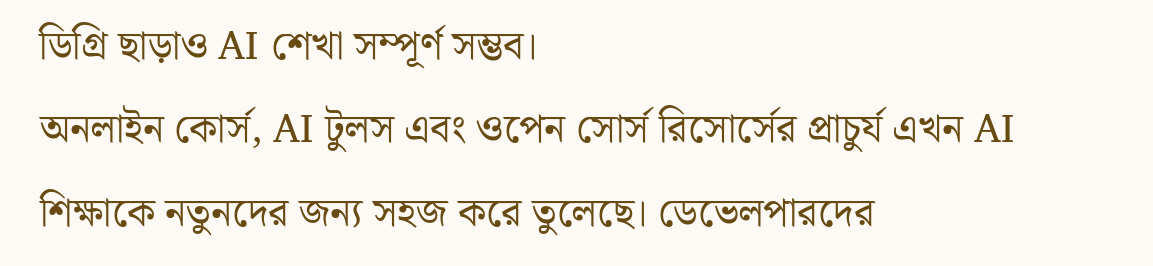ডিগ্রি ছাড়াও AI শেখা সম্পূর্ণ সম্ভব।
অনলাইন কোর্স, AI টুলস এবং ওপেন সোর্স রিসোর্সের প্রাচুর্য এখন AI শিক্ষাকে নতুনদের জন্য সহজ করে তুলেছে। ডেভেলপারদের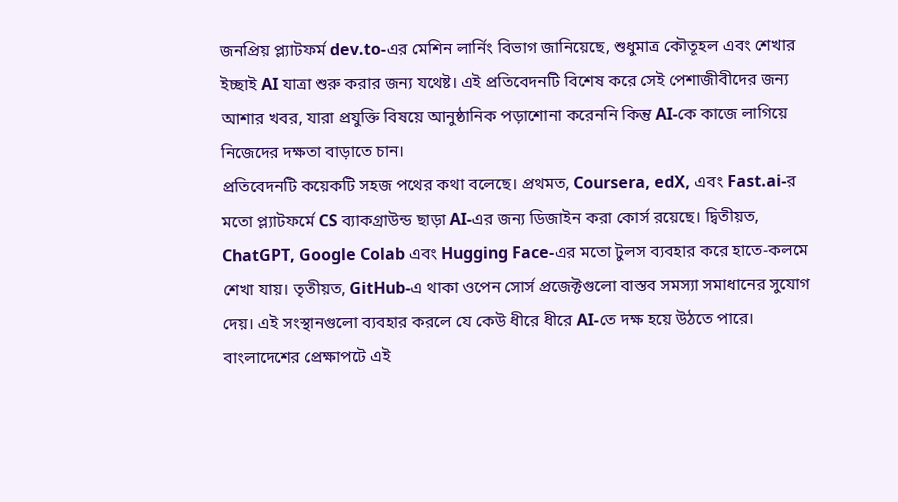জনপ্রিয় প্ল্যাটফর্ম dev.to-এর মেশিন লার্নিং বিভাগ জানিয়েছে, শুধুমাত্র কৌতূহল এবং শেখার ইচ্ছাই AI যাত্রা শুরু করার জন্য যথেষ্ট। এই প্রতিবেদনটি বিশেষ করে সেই পেশাজীবীদের জন্য আশার খবর, যারা প্রযুক্তি বিষয়ে আনুষ্ঠানিক পড়াশোনা করেননি কিন্তু AI-কে কাজে লাগিয়ে নিজেদের দক্ষতা বাড়াতে চান।
প্রতিবেদনটি কয়েকটি সহজ পথের কথা বলেছে। প্রথমত, Coursera, edX, এবং Fast.ai-র মতো প্ল্যাটফর্মে CS ব্যাকগ্রাউন্ড ছাড়া AI-এর জন্য ডিজাইন করা কোর্স রয়েছে। দ্বিতীয়ত, ChatGPT, Google Colab এবং Hugging Face-এর মতো টুলস ব্যবহার করে হাতে-কলমে শেখা যায়। তৃতীয়ত, GitHub-এ থাকা ওপেন সোর্স প্রজেক্টগুলো বাস্তব সমস্যা সমাধানের সুযোগ দেয়। এই সংস্থানগুলো ব্যবহার করলে যে কেউ ধীরে ধীরে AI-তে দক্ষ হয়ে উঠতে পারে।
বাংলাদেশের প্রেক্ষাপটে এই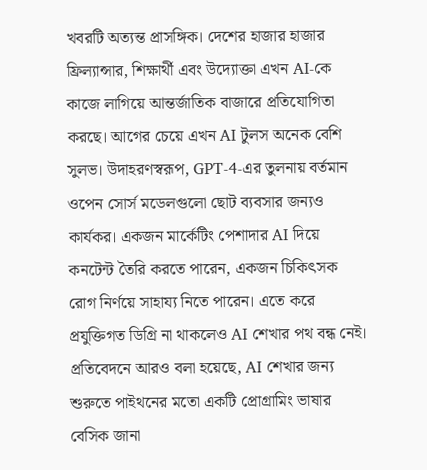খবরটি অত্যন্ত প্রাসঙ্গিক। দেশের হাজার হাজার ফ্রিল্যান্সার, শিক্ষার্থী এবং উদ্যোক্তা এখন AI-কে কাজে লাগিয়ে আন্তর্জাতিক বাজারে প্রতিযোগিতা করছে। আগের চেয়ে এখন AI টুলস অনেক বেশি সুলভ। উদাহরণস্বরূপ, GPT-4-এর তুলনায় বর্তমান ওপেন সোর্স মডেলগুলো ছোট ব্যবসার জন্যও কার্যকর। একজন মার্কেটিং পেশাদার AI দিয়ে কনটেন্ট তৈরি করতে পারেন, একজন চিকিৎসক রোগ নির্ণয়ে সাহায্য নিতে পারেন। এতে করে প্রযুক্তিগত ডিগ্রি না থাকলেও AI শেখার পথ বন্ধ নেই।
প্রতিবেদনে আরও বলা হয়েছে, AI শেখার জন্য শুরুতে পাইথনের মতো একটি প্রোগ্রামিং ভাষার বেসিক জানা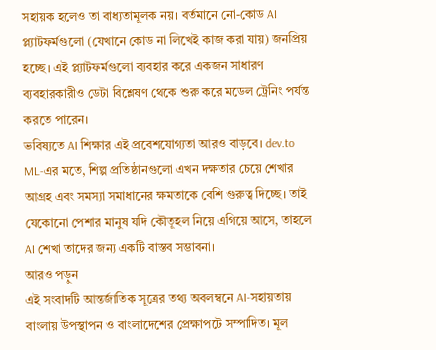সহায়ক হলেও তা বাধ্যতামূলক নয়। বর্তমানে নো-কোড AI প্ল্যাটফর্মগুলো (যেখানে কোড না লিখেই কাজ করা যায়) জনপ্রিয় হচ্ছে। এই প্ল্যাটফর্মগুলো ব্যবহার করে একজন সাধারণ ব্যবহারকারীও ডেটা বিশ্লেষণ থেকে শুরু করে মডেল ট্রেনিং পর্যন্ত করতে পারেন।
ভবিষ্যতে AI শিক্ষার এই প্রবেশযোগ্যতা আরও বাড়বে। dev.to ML-এর মতে, শিল্প প্রতিষ্ঠানগুলো এখন দক্ষতার চেয়ে শেখার আগ্রহ এবং সমস্যা সমাধানের ক্ষমতাকে বেশি গুরুত্ব দিচ্ছে। তাই যেকোনো পেশার মানুষ যদি কৌতূহল নিয়ে এগিয়ে আসে, তাহলে AI শেখা তাদের জন্য একটি বাস্তব সম্ভাবনা।
আরও পড়ুন
এই সংবাদটি আন্তর্জাতিক সূত্রের তথ্য অবলম্বনে AI-সহায়তায় বাংলায় উপস্থাপন ও বাংলাদেশের প্রেক্ষাপটে সম্পাদিত। মূল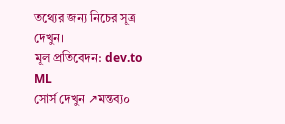তথ্যের জন্য নিচের সূত্র দেখুন।
মূল প্রতিবেদন: dev.to ML
সোর্স দেখুন ↗মন্তব্য০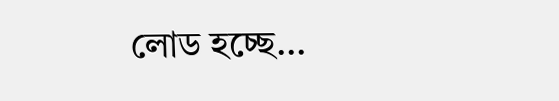লোড হচ্ছে...